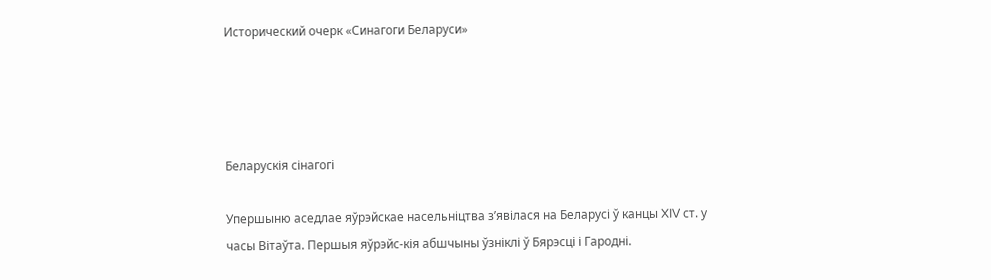Исторический очерк «Синагоги Беларуси»




Беларускія сінагогі

Упершыню аседлае яўрэйскае насельніцтва з’явілася на Беларусі ў канцы XIV ст. у часы Вітаўта. Першыя яўрэйс-кія абшчыны ўзніклі ў Бярэсці і Гародні.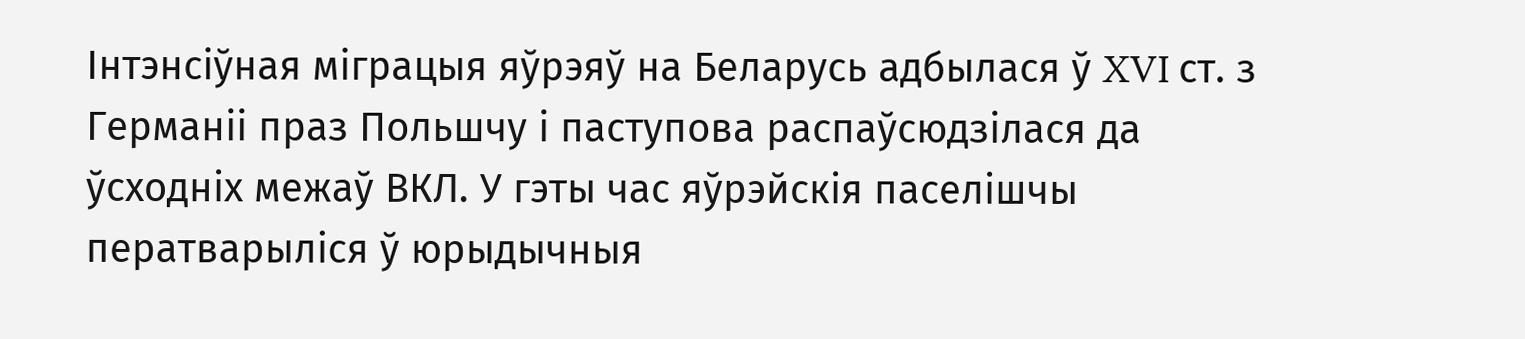Інтэнсіўная міграцыя яўрэяў на Беларусь адбылася ў XVI ст. з Германіі праз Польшчу і паступова распаўсюдзілася да ўсходніх межаў ВКЛ. У гэты час яўрэйскія паселішчы ператварыліся ў юрыдычныя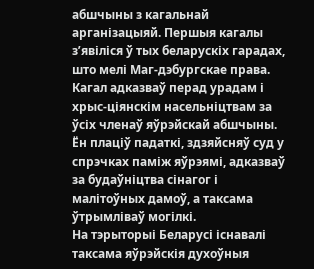абшчыны з кагальнай арганізацыяй. Першыя кагалы з’явіліся ў тых беларускіх гарадах, што мелі Маг-дэбургскае права. Кагал адказваў перад урадам і хрыс-ціянскім насельніцтвам за ўсіх членаў яўрэйскай абшчыны. Ён плаціў падаткі, здзяйсняў суд у спрэчках паміж яўрэямі, адказваў за будаўніцтва сінагог і малітоўных дамоў, а таксама ўтрымліваў могілкі.
На тэрыторыі Беларусі існавалі таксама яўрэйскія духоўныя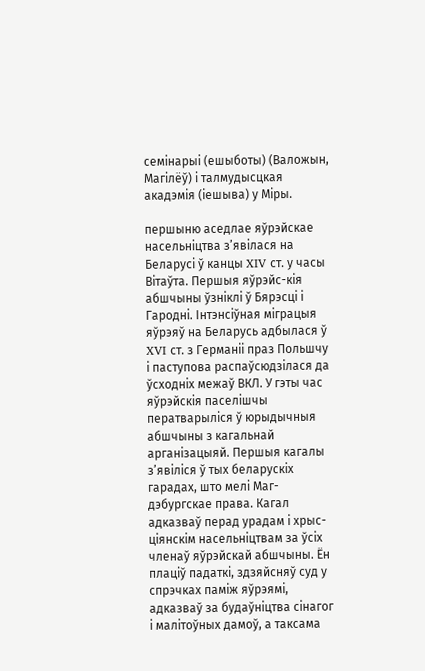семінарыі (ешыботы) (Валожын, Магілёў) і талмудысцкая акадэмія (іешыва) у Міры.

першыню аседлае яўрэйскае насельніцтва з’явілася на Беларусі ў канцы XIV ст. у часы Вітаўта. Першыя яўрэйс-кія абшчыны ўзніклі ў Бярэсці і Гародні. Інтэнсіўная міграцыя яўрэяў на Беларусь адбылася ў XVI ст. з Германіі праз Польшчу і паступова распаўсюдзілася да ўсходніх межаў ВКЛ. У гэты час яўрэйскія паселішчы ператварыліся ў юрыдычныя абшчыны з кагальнай арганізацыяй. Першыя кагалы з’явіліся ў тых беларускіх гарадах, што мелі Маг-дэбургскае права. Кагал адказваў перад урадам і хрыс-ціянскім насельніцтвам за ўсіх членаў яўрэйскай абшчыны. Ён плаціў падаткі, здзяйсняў суд у спрэчках паміж яўрэямі, адказваў за будаўніцтва сінагог і малітоўных дамоў, а таксама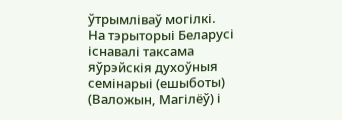ўтрымліваў могілкі.
На тэрыторыі Беларусі існавалі таксама яўрэйскія духоўныя семінарыі (ешыботы) (Валожын, Магілёў) і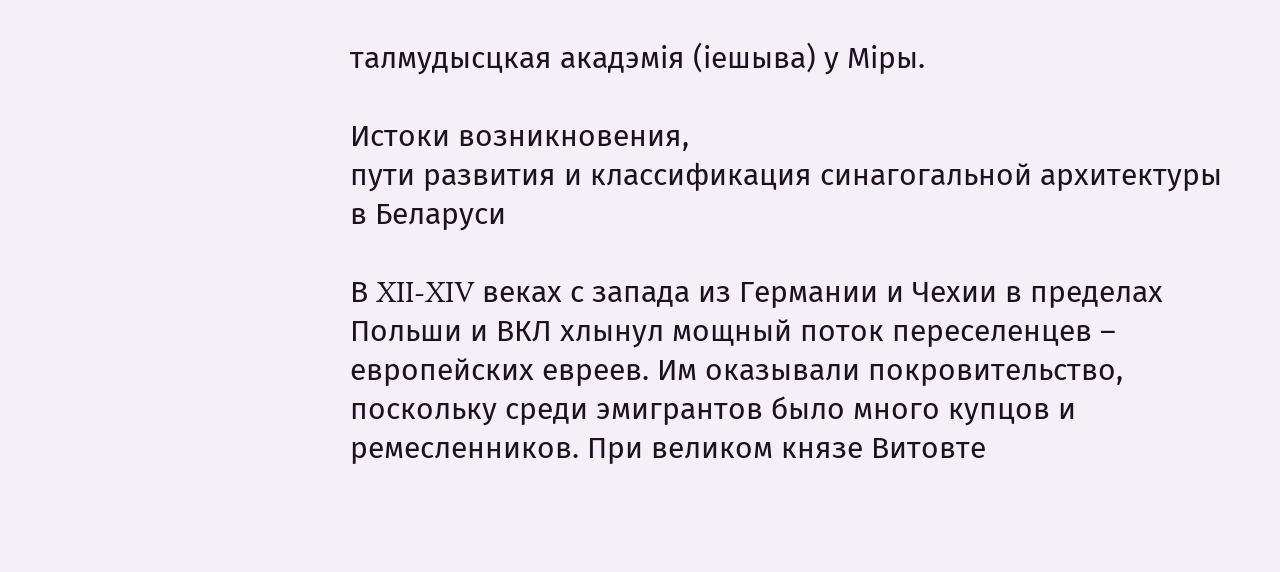талмудысцкая акадэмія (іешыва) у Міры.

Истоки возникновения,
пути развития и классификация синагогальной архитектуры в Беларуси

В XII-XIV веках с запада из Германии и Чехии в пределах Польши и ВКЛ хлынул мощный поток переселенцев – европейских евреев. Им оказывали покровительство, поскольку среди эмигрантов было много купцов и ремесленников. При великом князе Витовте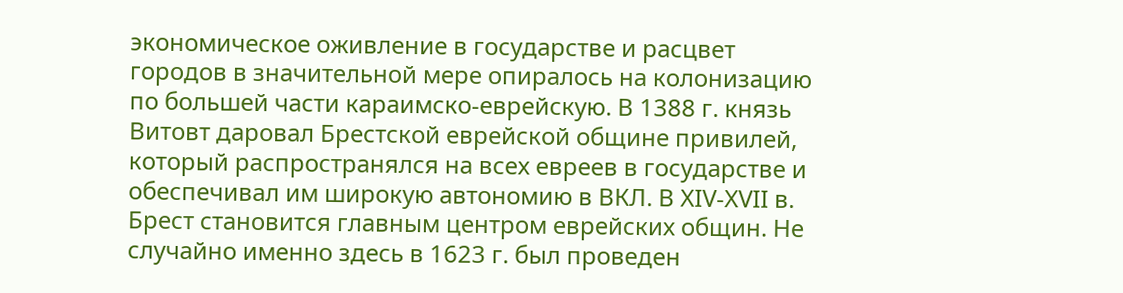экономическое оживление в государстве и расцвет городов в значительной мере опиралось на колонизацию по большей части караимско-еврейскую. В 1388 г. князь Витовт даровал Брестской еврейской общине привилей, который распространялся на всех евреев в государстве и обеспечивал им широкую автономию в ВКЛ. В XIV-XVII в. Брест становится главным центром еврейских общин. Не случайно именно здесь в 1623 г. был проведен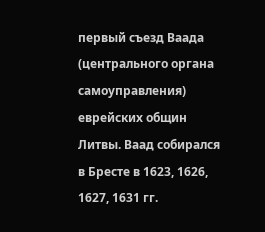первый съезд Ваада (центрального органа самоуправления) еврейских общин Литвы. Ваад собирался в Бресте в 1623, 1626, 1627, 1631 гг.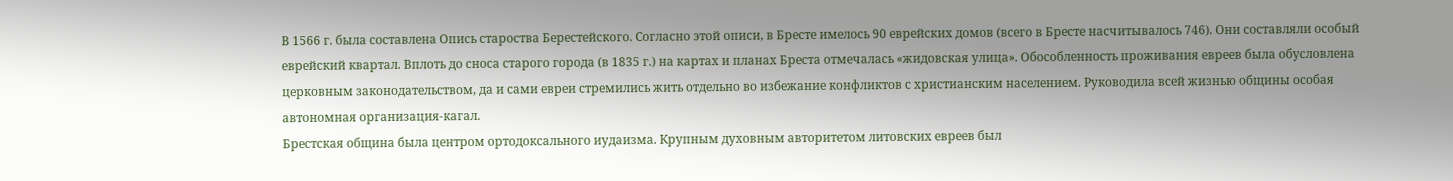В 1566 г. была составлена Опись староства Берестейского. Согласно этой описи, в Бресте имелось 90 еврейских домов (всего в Бресте насчитывалось 746). Они составляли особый еврейский квартал. Вплоть до сноса старого города (в 1835 г.) на картах и планах Бреста отмечалась «жидовская улица». Обособленность проживания евреев была обусловлена церковным законодательством, да и сами евреи стремились жить отдельно во избежание конфликтов с христианским населением. Руководила всей жизнью общины особая автономная организация-кагал.
Брестская община была центром ортодоксального иудаизма. Крупным духовным авторитетом литовских евреев был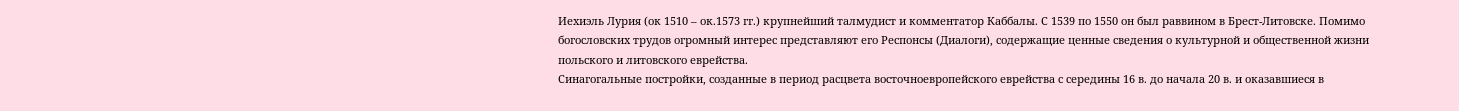Иехиэль Лурия (ок 1510 – ок.1573 гг.) крупнейший талмудист и комментатор Каббалы. С 1539 по 1550 он был раввином в Брест-Литовске. Помимо богословских трудов огромный интерес представляют его Респонсы (Диалоги), содержащие ценные сведения о культурной и общественной жизни польского и литовского еврейства.
Синагогальные постройки, созданные в период расцвета восточноевропейского еврейства с середины 16 в. до начала 20 в. и оказавшиеся в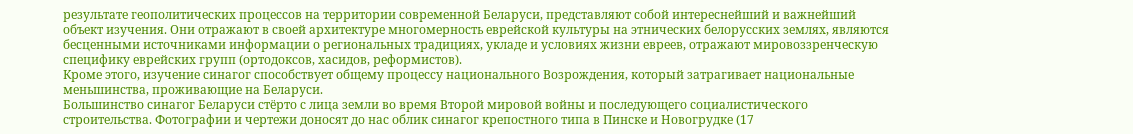результате геополитических процессов на территории современной Беларуси, представляют собой интереснейший и важнейший объект изучения. Они отражают в своей архитектуре многомерность еврейской культуры на этнических белорусских землях, являются бесценными источниками информации о региональных традициях, укладе и условиях жизни евреев, отражают мировоззренческую специфику еврейских групп (ортодоксов, хасидов, реформистов).
Кроме этого, изучение синагог способствует общему процессу национального Возрождения, который затрагивает национальные меньшинства, проживающие на Беларуси.
Большинство синагог Беларуси стёрто с лица земли во время Второй мировой войны и последующего социалистического строительства. Фотографии и чертежи доносят до нас облик синагог крепостного типа в Пинске и Новогрудке (17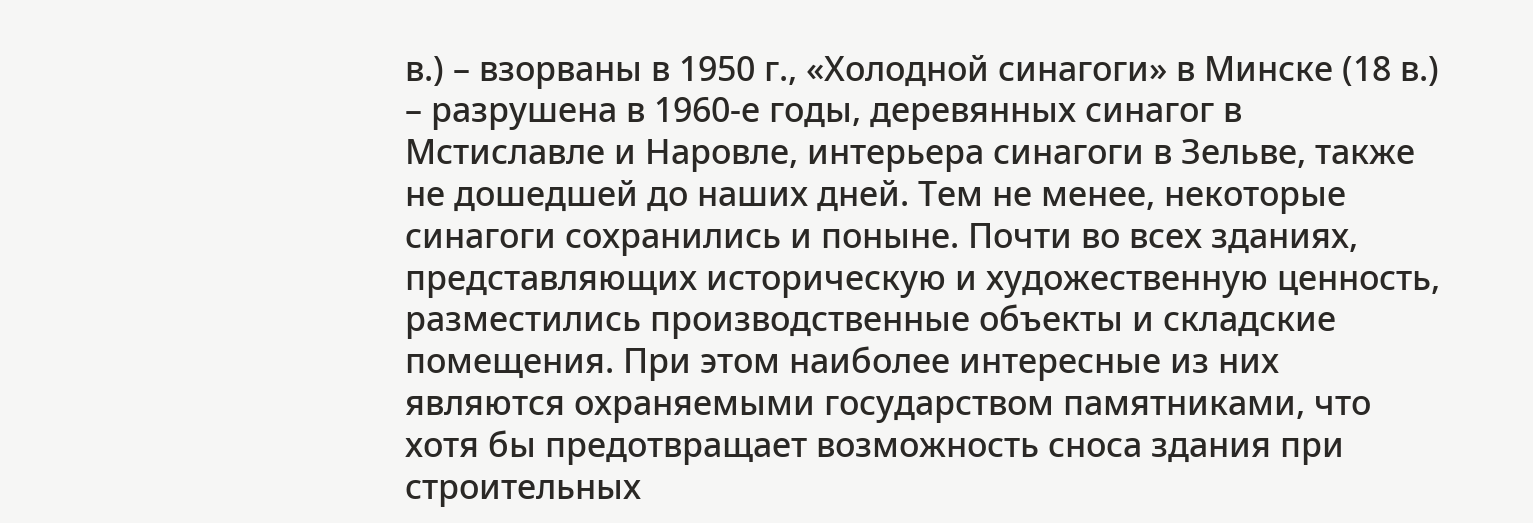в.) – взорваны в 1950 г., «Холодной синагоги» в Минске (18 в.) – разрушена в 1960-е годы, деревянных синагог в Мстиславле и Наровле, интерьера синагоги в Зельве, также не дошедшей до наших дней. Тем не менее, некоторые синагоги сохранились и поныне. Почти во всех зданиях, представляющих историческую и художественную ценность, разместились производственные объекты и складские помещения. При этом наиболее интересные из них являются охраняемыми государством памятниками, что хотя бы предотвращает возможность сноса здания при строительных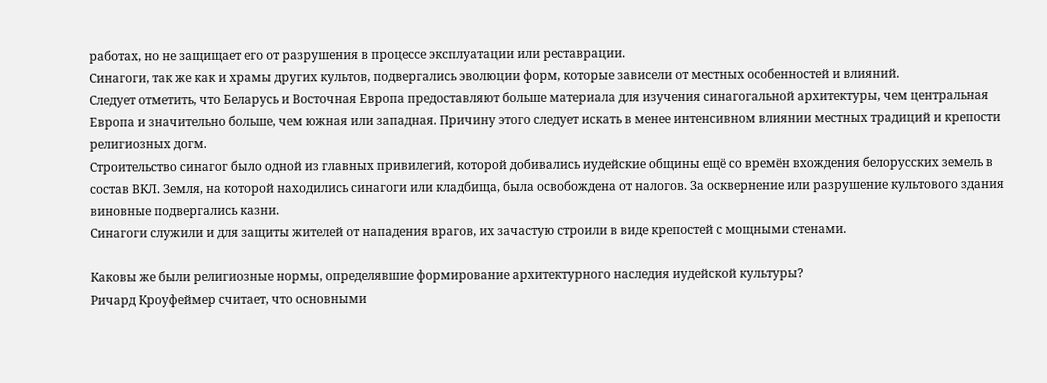работах, но не защищает его от разрушения в процессе эксплуатации или реставрации.
Синагоги, так же как и храмы других культов, подвергались эволюции форм, которые зависели от местных особенностей и влияний.
Следует отметить, что Беларусь и Восточная Европа предоставляют больше материала для изучения синагогальной архитектуры, чем центральная Европа и значительно больше, чем южная или западная. Причину этого следует искать в менее интенсивном влиянии местных традиций и крепости религиозных догм.
Строительство синагог было одной из главных привилегий, которой добивались иудейские общины ещё со времён вхождения белорусских земель в состав ВКЛ. Земля, на которой находились синагоги или кладбища, была освобождена от налогов. За осквернение или разрушение культового здания виновные подвергались казни.
Синагоги служили и для защиты жителей от нападения врагов, их зачастую строили в виде крепостей с мощными стенами.

Каковы же были религиозные нормы, определявшие формирование архитектурного наследия иудейской культуры?
Ричард Кроуфеймер считает, что основными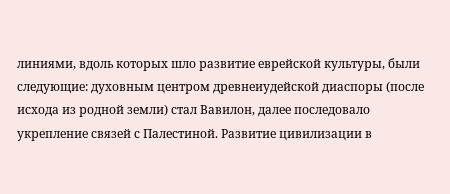линиями, вдоль которых шло развитие еврейской культуры, были следующие: духовным центром древнеиудейской диаспоры (после исхода из родной земли) стал Вавилон, далее последовало укрепление связей с Палестиной. Развитие цивилизации в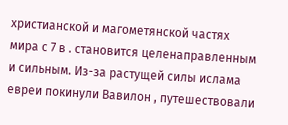христианской и магометянской частях мира с 7 в . становится целенаправленным и сильным. Из-за растущей силы ислама евреи покинули Вавилон , путешествовали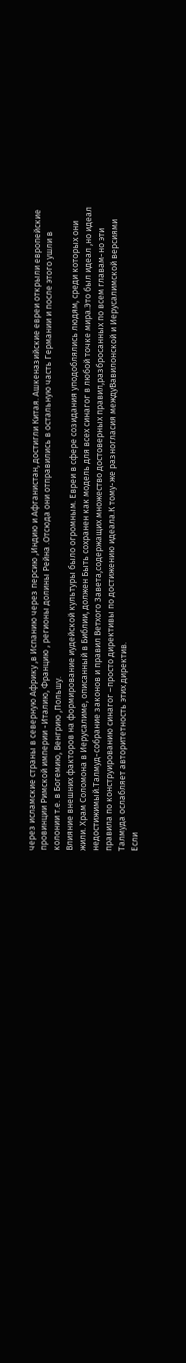через исламские страны в северную Африку ,в Испанию через персию ,Индию и Афганистан, достигли Китая. Ашкеназийские евреи открыли европейские провинции Римской империи -Италию, Францию , регионы долины Рейна .Отсюда они отправились в остальную часть Германии и после этого ушли в колонии т.е. в Богемию, Венгрию ,Польшу.
Влияние внешних факторов на формирование иудейской культуры было огромным. Евреи в сфере созидания уподоблялись людям, среди которых они жили. Храм Соломона в Иерусалиме, описанный в Библии, должен Быть сохранен как модель для всех синагог в любой точке мира.Это был идеал ,но идеал недостижимый.Талмуд-собрание законов и правил Ветхого Завета,содержащих множество достоверных правил,разбросанных по всем главам-но эти правила по конструированию синагог –просто директивы по достижению идеала.К тому-же разногласия междуВавилонской и Иерусалимской версиями Талмуда ослабляет авторитетность этих директив.
Если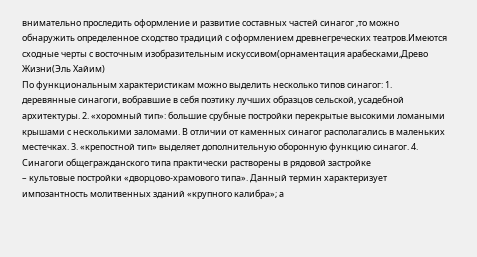внимательно проследить оформление и развитие составных частей синагог ,то можно обнаружить определенное сходство традиций с оформлением древнегреческих театров.Имеются сходные черты с восточным изобразительным искуссивом(орнаментация арабесками,Древо Жизни(Эль Хайим)
По функциональным характеристикам можно выделить несколько типов синагог: 1. деревянные синагоги, вобравшие в себя поэтику лучших образцов сельской, усадебной архитектуры. 2. «хоромный тип»: большие срубные постройки перекрытые высокими ломаными крышами с несколькими заломами. В отличии от каменных синагог располагались в маленьких местечках. 3. «крепостной тип» выделяет дополнительную оборонную функцию синагог. 4. Синагоги общегражданского типа практически растворены в рядовой застройке
– культовые постройки «дворцово-храмового типа». Данный термин характеризует импозантность молитвенных зданий «крупного калибра»; а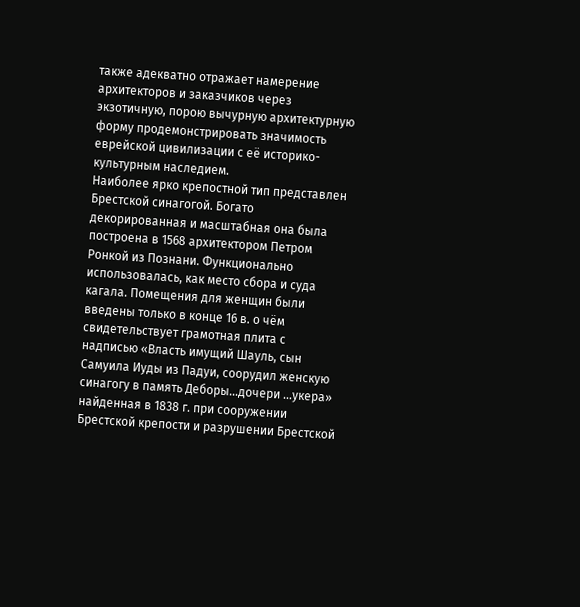также адекватно отражает намерение архитекторов и заказчиков через экзотичную, порою вычурную архитектурную форму продемонстрировать значимость еврейской цивилизации с её историко-культурным наследием.
Наиболее ярко крепостной тип представлен Брестской синагогой. Богато декорированная и масштабная она была построена в 1568 архитектором Петром Ронкой из Познани. Функционально использовалась, как место сбора и суда кагала. Помещения для женщин были введены только в конце 16 в. о чём свидетельствует грамотная плита с надписью «Власть имущий Шауль, сын Самуила Иуды из Падуи, соорудил женскую синагогу в память Деборы…дочери …укера» найденная в 1838 г. при сооружении Брестской крепости и разрушении Брестской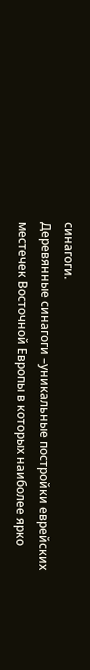синагоги.
Деревянные синагоги –уникальные постройки еврейских местечек Восточной Европы в которых наиболее ярко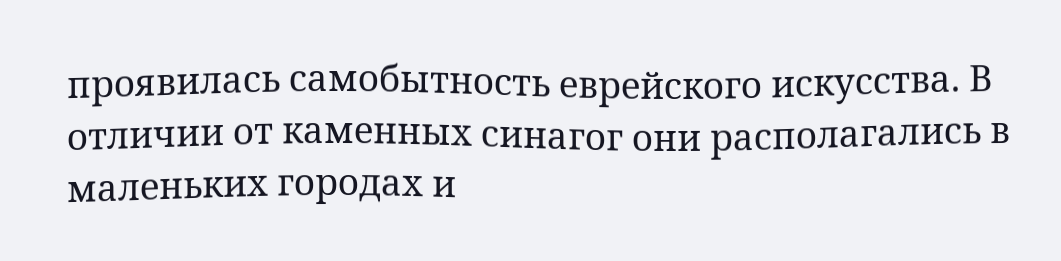проявилась самобытность еврейского искусства. В отличии от каменных синагог они располагались в маленьких городах и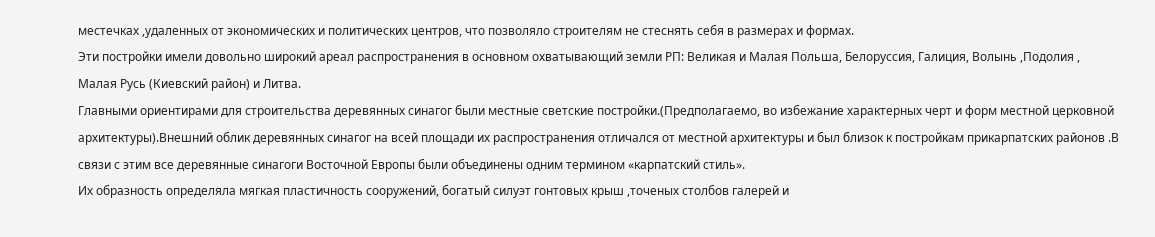местечках ,удаленных от экономических и политических центров, что позволяло строителям не стеснять себя в размерах и формах.
Эти постройки имели довольно широкий ареал распространения в основном охватывающий земли РП: Великая и Малая Польша, Белоруссия, Галиция, Волынь ,Подолия , Малая Русь (Киевский район) и Литва.
Главными ориентирами для строительства деревянных синагог были местные светские постройки.(Предполагаемо, во избежание характерных черт и форм местной церковной архитектуры).Внешний облик деревянных синагог на всей площади их распространения отличался от местной архитектуры и был близок к постройкам прикарпатских районов .В связи с этим все деревянные синагоги Восточной Европы были объединены одним термином «карпатский стиль».
Их образность определяла мягкая пластичность сооружений, богатый силуэт гонтовых крыш ,точеных столбов галерей и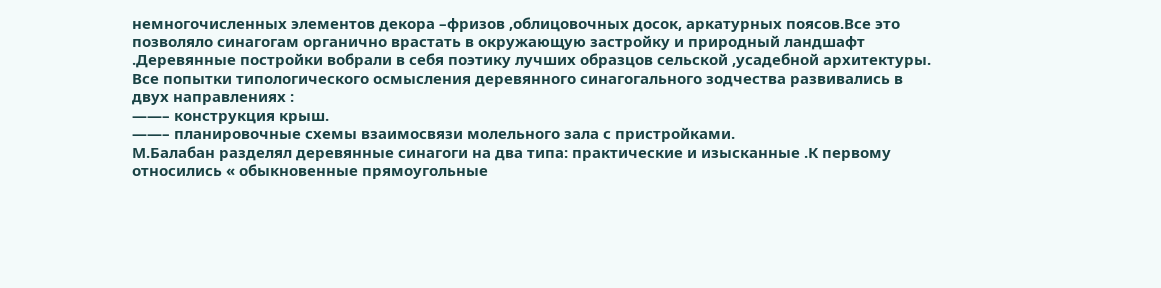немногочисленных элементов декора –фризов ,облицовочных досок, аркатурных поясов.Все это позволяло синагогам органично врастать в окружающую застройку и природный ландшафт .Деревянные постройки вобрали в себя поэтику лучших образцов сельской ,усадебной архитектуры.
Все попытки типологического осмысления деревянного синагогального зодчества развивались в двух направлениях :
——– конструкция крыш.
——– планировочные схемы взаимосвязи молельного зала с пристройками.
М.Балабан разделял деревянные синагоги на два типа: практические и изысканные .К первому относились « обыкновенные прямоугольные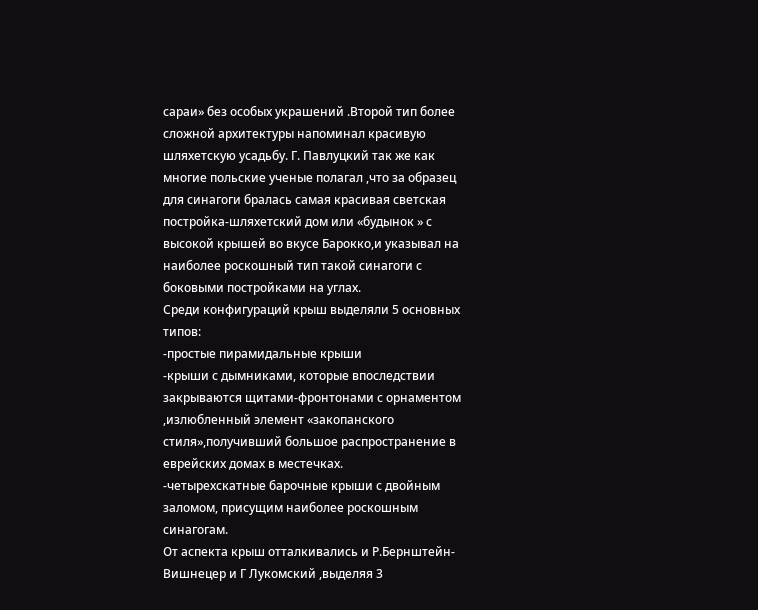сараи» без особых украшений .Второй тип более сложной архитектуры напоминал красивую шляхетскую усадьбу. Г. Павлуцкий так же как многие польские ученые полагал ,что за образец для синагоги бралась самая красивая светская постройка-шляхетский дом или «будынок » с высокой крышей во вкусе Барокко,и указывал на наиболее роскошный тип такой синагоги с боковыми постройками на углах.
Среди конфигураций крыш выделяли 5 основных типов:
-простые пирамидальные крыши
-крыши с дымниками, которые впоследствии закрываются щитами-фронтонами с орнаментом ,излюбленный элемент «закопанского стиля»,получивший большое распространение в еврейских домах в местечках.
-четырехскатные барочные крыши с двойным заломом, присущим наиболее роскошным синагогам.
От аспекта крыш отталкивались и Р.Бернштейн-Вишнецер и Г Лукомский ,выделяя 3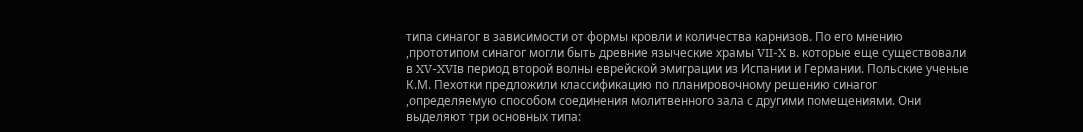типа синагог в зависимости от формы кровли и количества карнизов. По его мнению ,прототипом синагог могли быть древние языческие храмы VII-X в. которые еще существовали в XV-XVIв период второй волны еврейской эмиграции из Испании и Германии. Польские ученые К.М. Пехотки предложили классификацию по планировочному решению синагог ,определяемую способом соединения молитвенного зала с другими помещениями. Они выделяют три основных типа: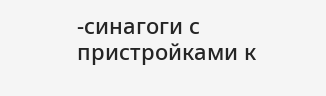-синагоги с пристройками к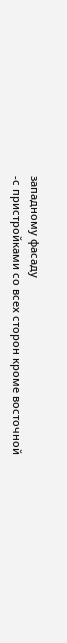западному фасаду
-с пристройками со всех сторон кроме восточной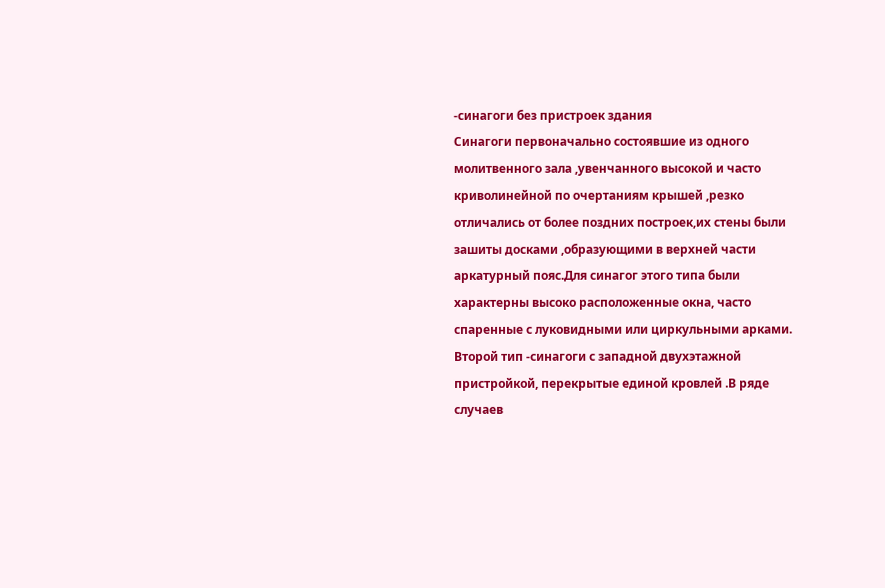-синагоги без пристроек здания
Синагоги первоначально состоявшие из одного молитвенного зала ,увенчанного высокой и часто криволинейной по очертаниям крышей ,резко отличались от более поздних построек,их стены были зашиты досками ,образующими в верхней части аркатурный пояс.Для синагог этого типа были характерны высоко расположенные окна, часто спаренные с луковидными или циркульными арками.
Второй тип -синагоги с западной двухэтажной пристройкой, перекрытые единой кровлей .В ряде случаев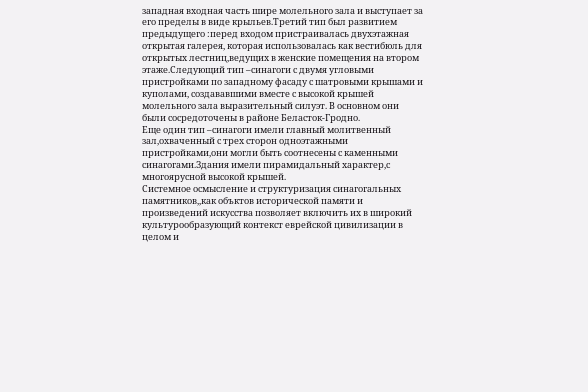западная входная часть шире молельного зала и выступает за его пределы в виде крыльев.Третий тип был развитием предыдущего :перед входом пристраивалась двухэтажная открытая галерея, которая использовалась как вестибюль для открытых лестниц,ведущих в женские помещения на втором этаже.Следующий тип –синагоги с двумя угловыми пристройками по западному фасаду с шатровыми крышами и куполами, создававшими вместе с высокой крышей молельного зала выразительный силуэт. В основном они были сосредоточены в районе Беласток-Гродно.
Еще один тип –синагоги имели главный молитвенный зал,охваченный с трех сторон одноэтажными пристройками,они могли быть соотнесены с каменными синагогами.Здания имели пирамидальный характер,с многоярусной высокой крышей.
Системное осмысление и структуризация синагогальных памятников,,как объктов исторической памяти и произведений искусства позволяет включить их в широкий культурообразующий контекст еврейской цивилизации в целом и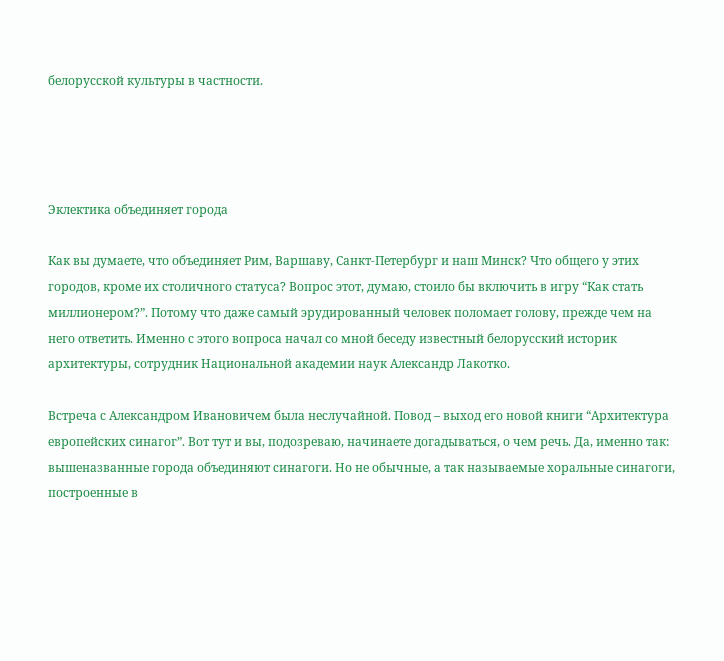белорусской культуры в частности.




Эклектика объединяет города

Как вы думаете, что объединяет Рим, Варшаву, Санкт-Петербург и наш Минск? Что общего у этих городов, кроме их столичного статуса? Вопрос этот, думаю, стоило бы включить в игру “Как стать миллионером?”. Потому что даже самый эрудированный человек поломает голову, прежде чем на него ответить. Именно с этого вопроса начал со мной беседу известный белорусский историк архитектуры, сотрудник Национальной академии наук Александр Лакотко.

Встреча с Александром Ивановичем была неслучайной. Повод – выход его новой книги “Архитектура европейских синагог”. Вот тут и вы, подозреваю, начинаете догадываться, о чем речь. Да, именно так: вышеназванные города объединяют синагоги. Но не обычные, а так называемые хоральные синагоги, построенные в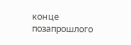конце позапрошлого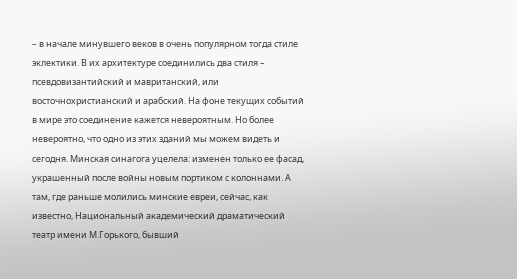– в начале минувшего веков в очень популярном тогда стиле эклектики. В их архитектуре соединились два стиля – псевдовизантийский и мавританский, или восточнохристианский и арабский. На фоне текущих событий в мире это соединение кажется невероятным. Но более невероятно, что одно из этих зданий мы можем видеть и сегодня. Минская синагога уцелела: изменен только ее фасад, украшенный после войны новым портиком с колоннами. А там, где раньше молились минские евреи, сейчас, как известно, Национальный академический драматический театр имени М.Горького, бывший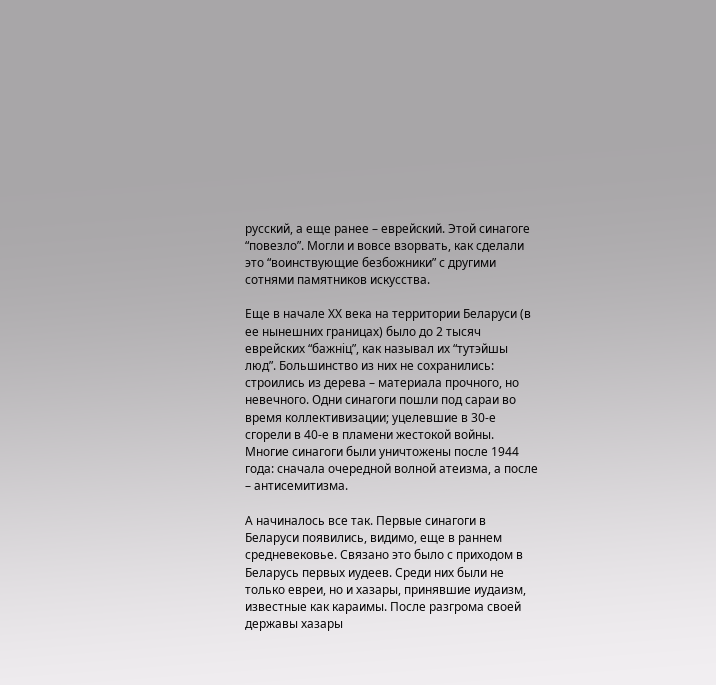русский, а еще ранее – еврейский. Этой синагоге “повезло”. Могли и вовсе взорвать, как сделали это “воинствующие безбожники” с другими сотнями памятников искусства.

Еще в начале ХХ века на территории Беларуси (в ее нынешних границах) было до 2 тысяч еврейских “бажнiц”, как называл их “тутэйшы люд”. Большинство из них не сохранились: строились из дерева – материала прочного, но невечного. Одни синагоги пошли под сараи во время коллективизации; уцелевшие в 30-е сгорели в 40-е в пламени жестокой войны. Многие синагоги были уничтожены после 1944 года: сначала очередной волной атеизма, а после – антисемитизма.

А начиналось все так. Первые синагоги в Беларуси появились, видимо, еще в раннем средневековье. Связано это было с приходом в Беларусь первых иудеев. Среди них были не только евреи, но и хазары, принявшие иудаизм, известные как караимы. После разгрома своей державы хазары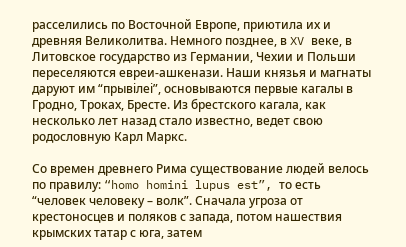расселились по Восточной Европе, приютила их и древняя Великолитва. Немного позднее, в XV веке, в Литовское государство из Германии, Чехии и Польши переселяются евреи-ашкенази. Наши князья и магнаты даруют им “прывiлеi”, основываются первые кагалы в Гродно, Троках, Бресте. Из брестского кагала, как несколько лет назад стало известно, ведет свою родословную Карл Маркс.

Со времен древнего Рима существование людей велось по правилу: “homo homini lupus est”, то есть “человек человеку – волк”. Сначала угроза от крестоносцев и поляков с запада, потом нашествия крымских татар с юга, затем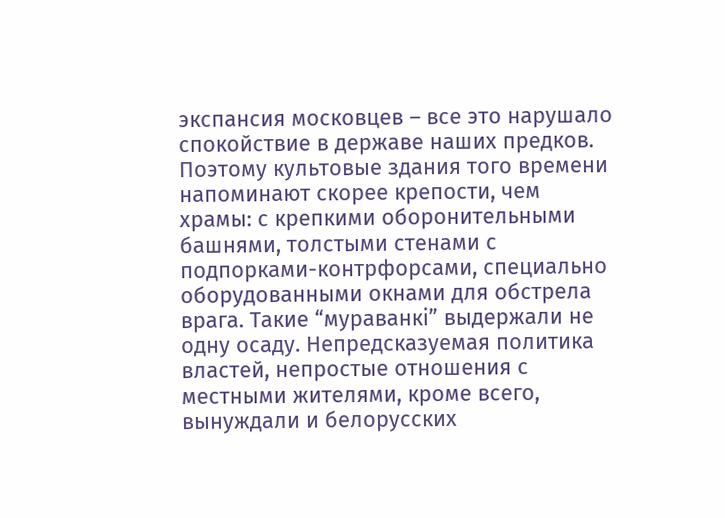экспансия московцев – все это нарушало спокойствие в державе наших предков. Поэтому культовые здания того времени напоминают скорее крепости, чем храмы: с крепкими оборонительными башнями, толстыми стенами с подпорками-контрфорсами, специально оборудованными окнами для обстрела врага. Такие “мураванкi” выдержали не одну осаду. Непредсказуемая политика властей, непростые отношения с местными жителями, кроме всего, вынуждали и белорусских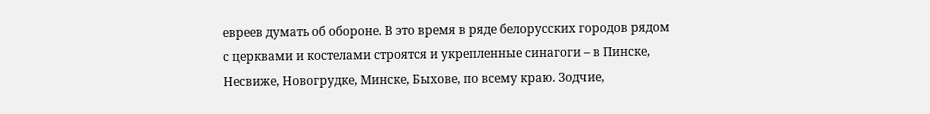евреев думать об обороне. В это время в ряде белорусских городов рядом с церквами и костелами строятся и укрепленные синагоги – в Пинске, Несвиже, Новогрудке, Минске, Быхове, по всему краю. Зодчие,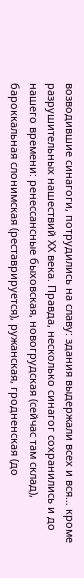возводившие синагоги, потрудились на славу: здания выдержали всех и вся… кроме разрушительных нашествий ХХ века. Правда, несколько синагог сохранились и до нашего времени: ренессансные быховская, новогрудская (сейчас там склад), бароккальная слонимская (реставрируется), ружанская, гродненская (до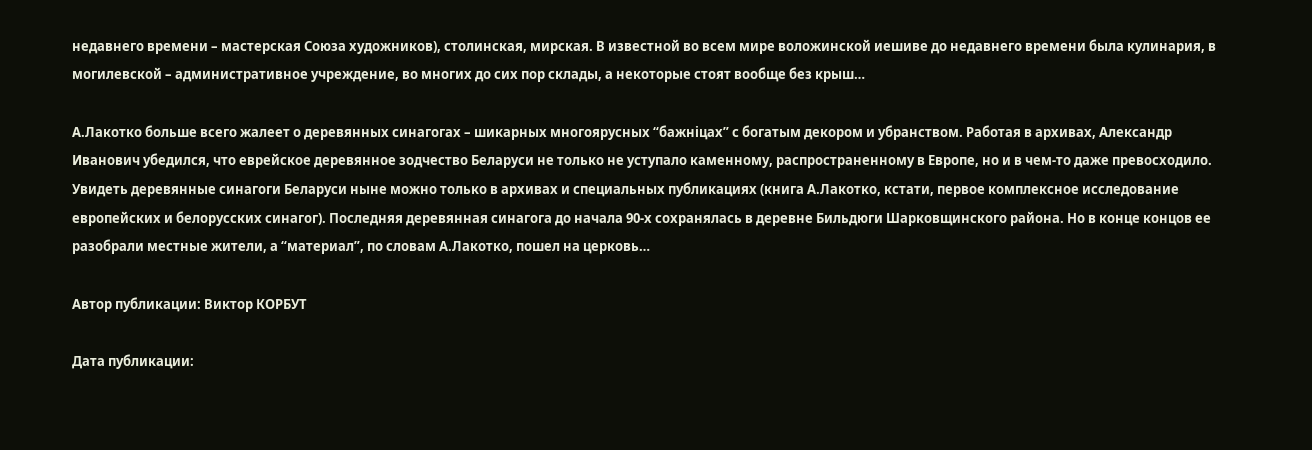недавнего времени – мастерская Союза художников), столинская, мирская. В известной во всем мире воложинской иешиве до недавнего времени была кулинария, в могилевской – административное учреждение, во многих до сих пор склады, а некоторые стоят вообще без крыш…

А.Лакотко больше всего жалеет о деревянных синагогах – шикарных многоярусных “бажнiцах” с богатым декором и убранством. Работая в архивах, Александр Иванович убедился, что еврейское деревянное зодчество Беларуси не только не уступало каменному, распространенному в Европе, но и в чем-то даже превосходило. Увидеть деревянные синагоги Беларуси ныне можно только в архивах и специальных публикациях (книга А.Лакотко, кстати, первое комплексное исследование европейских и белорусских синагог). Последняя деревянная синагога до начала 90-х сохранялась в деревне Бильдюги Шарковщинского района. Но в конце концов ее разобрали местные жители, а “материал”, по словам А.Лакотко, пошел на церковь…

Автор публикации: Виктор КОРБУТ

Дата публикации: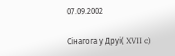07.09.2002

Сінагога у Друі( XVII c)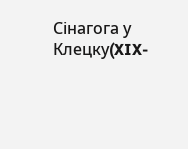Сінагога у Клецку(XIX-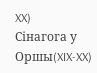XX)
Сінагога у Оршы(XIX-XX)